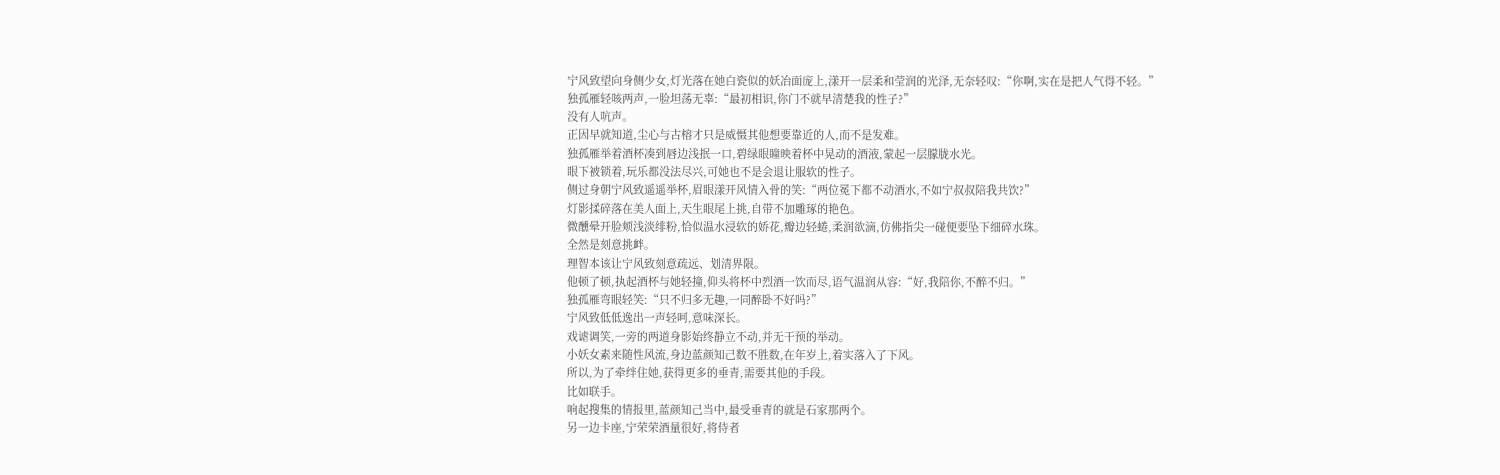宁风致望向身侧少女,灯光落在她白瓷似的妖冶面庞上,漾开一层柔和莹润的光泽,无奈轻叹:“你啊,实在是把人气得不轻。”
独孤雁轻咳两声,一脸坦荡无辜:“最初相识,你门不就早清楚我的性子?”
没有人吭声。
正因早就知道,尘心与古榕才只是威慑其他想要靠近的人,而不是发难。
独孤雁举着酒杯凑到唇边浅抿一口,碧绿眼瞳映着杯中晃动的酒液,蒙起一层朦胧水光。
眼下被锁着,玩乐都没法尽兴,可她也不是会退让服软的性子。
侧过身朝宁风致遥遥举杯,眉眼漾开风情入骨的笑:“两位冕下都不动酒水,不如宁叔叔陪我共饮?”
灯影揉碎落在美人面上,天生眼尾上挑,自带不加雕琢的艳色。
微醺晕开脸颊浅淡绯粉,恰似温水浸软的娇花,瓣边轻蜷,柔润欲滴,仿佛指尖一碰便要坠下细碎水珠。
全然是刻意挑衅。
理智本该让宁风致刻意疏远、划清界限。
他顿了顿,执起酒杯与她轻撞,仰头将杯中烈酒一饮而尽,语气温润从容:“好,我陪你,不醉不归。”
独孤雁弯眼轻笑:“只不归多无趣,一同醉卧不好吗?”
宁风致低低逸出一声轻呵,意味深长。
戏谑调笑,一旁的两道身影始终静立不动,并无干预的举动。
小妖女素来随性风流,身边蓝颜知己数不胜数,在年岁上,着实落入了下风。
所以,为了牵绊住她,获得更多的垂青,需要其他的手段。
比如联手。
响起搜集的情报里,蓝颜知己当中,最受垂青的就是石家那两个。
另一边卡座,宁荣荣酒量很好,将侍者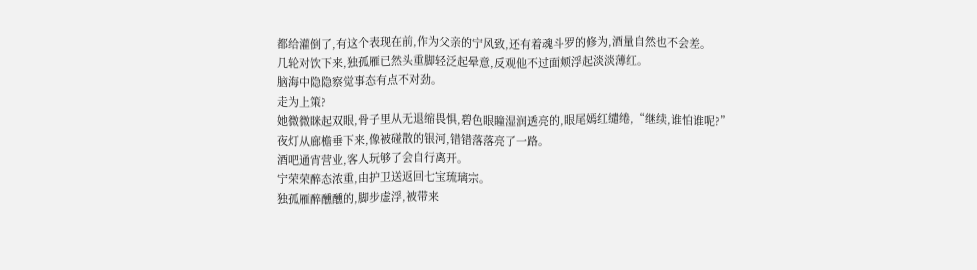都给灌倒了,有这个表现在前,作为父亲的宁风致,还有着魂斗罗的修为,酒量自然也不会差。
几轮对饮下来,独孤雁已然头重脚轻泛起晕意,反观他不过面颊浮起淡淡薄红。
脑海中隐隐察觉事态有点不对劲。
走为上策?
她微微眯起双眼,骨子里从无退缩畏惧,碧色眼瞳湿润透亮的,眼尾嫣红缱绻,“继续,谁怕谁呢?”
夜灯从廊檐垂下来,像被碰散的银河,错错落落亮了一路。
酒吧通宵营业,客人玩够了会自行离开。
宁荣荣醉态浓重,由护卫送返回七宝琉璃宗。
独孤雁醉醺醺的,脚步虚浮,被带来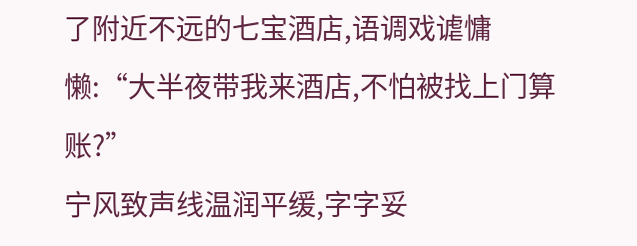了附近不远的七宝酒店,语调戏谑慵懒:“大半夜带我来酒店,不怕被找上门算账?”
宁风致声线温润平缓,字字妥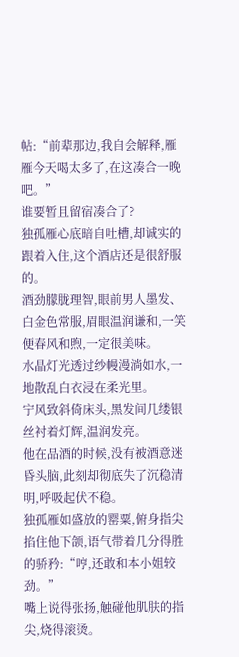帖:“前辈那边,我自会解释,雁雁今天喝太多了,在这凑合一晚吧。”
谁要暂且留宿凑合了?
独孤雁心底暗自吐槽,却诚实的跟着入住,这个酒店还是很舒服的。
酒劲朦胧理智,眼前男人墨发、白金色常服,眉眼温润谦和,一笑便春风和煦,一定很美味。
水晶灯光透过纱幔漫淌如水,一地散乱白衣浸在柔光里。
宁风致斜倚床头,黑发间几缕银丝衬着灯辉,温润发亮。
他在品酒的时候,没有被酒意迷昏头脑,此刻却彻底失了沉稳清明,呼吸起伏不稳。
独孤雁如盛放的罂粟,俯身指尖掐住他下颌,语气带着几分得胜的骄矜:“哼,还敢和本小姐较劲。”
嘴上说得张扬,触碰他肌肤的指尖,烧得滚烫。